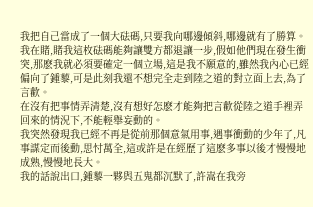我把自己當成了一個大砝碼,只要我向哪邊傾斜,哪邊就有了勝算。
我在賭,賭我這枚砝碼能夠讓雙方都退讓一步,假如他們現在發生衝突,那麽我就必須要確定一個立場,這是我不願意的,雖然我內心已經偏向了鍾藜,可是此刻我還不想完全走到陸之道的對立面上去,為了言歡。
在沒有把事情弄清楚,沒有想好怎麽才能夠把言歡從陸之道手裡弄回來的情況下,不能輕舉妄動的。
我突然發現我已經不再是從前那個意氣用事,遇事衝動的少年了,凡事謀定而後動,思忖萬全,這或許是在經歷了這麽多事以後才慢慢地成熟,慢慢地長大。
我的話說出口,鍾藜一夥與五鬼都沉默了,許嵩在我旁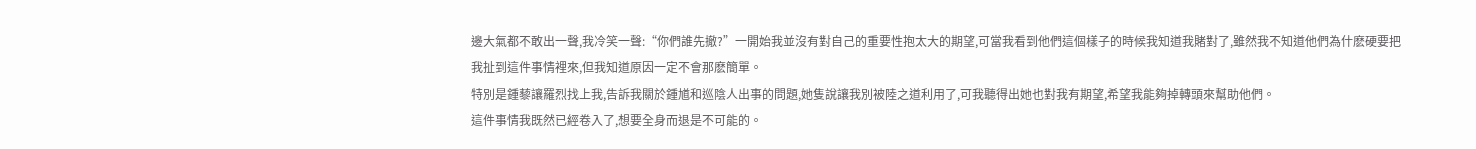邊大氣都不敢出一聲,我冷笑一聲:“你們誰先撤?”一開始我並沒有對自己的重要性抱太大的期望,可當我看到他們這個樣子的時候我知道我賭對了,雖然我不知道他們為什麽硬要把我扯到這件事情裡來,但我知道原因一定不會那麽簡單。
特別是鍾藜讓羅烈找上我,告訴我關於鍾馗和巡陰人出事的問題,她隻說讓我別被陸之道利用了,可我聽得出她也對我有期望,希望我能夠掉轉頭來幫助他們。
這件事情我既然已經卷入了,想要全身而退是不可能的。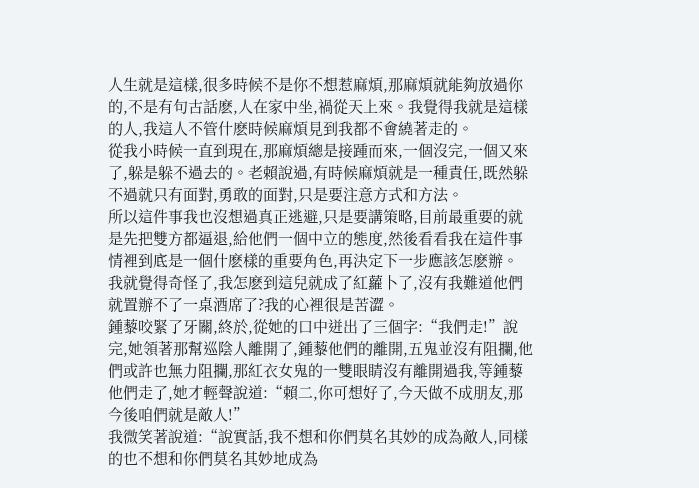人生就是這樣,很多時候不是你不想惹麻煩,那麻煩就能夠放過你的,不是有句古話麽,人在家中坐,禍從天上來。我覺得我就是這樣的人,我這人不管什麽時候麻煩見到我都不會繞著走的。
從我小時候一直到現在,那麻煩總是接踵而來,一個沒完,一個又來了,躲是躲不過去的。老賴說過,有時候麻煩就是一種責任,既然躲不過就只有面對,勇敢的面對,只是要注意方式和方法。
所以這件事我也沒想過真正逃避,只是要講策略,目前最重要的就是先把雙方都逼退,給他們一個中立的態度,然後看看我在這件事情裡到底是一個什麽樣的重要角色,再決定下一步應該怎麽辦。
我就覺得奇怪了,我怎麽到這兒就成了紅蘿卜了,沒有我難道他們就置辦不了一桌酒席了?我的心裡很是苦澀。
鍾藜咬緊了牙關,終於,從她的口中迸出了三個字:“我們走!”說完,她領著那幫巡陰人離開了,鍾藜他們的離開,五鬼並沒有阻攔,他們或許也無力阻攔,那紅衣女鬼的一雙眼睛沒有離開過我,等鍾藜他們走了,她才輕聲說道:“賴二,你可想好了,今天做不成朋友,那今後咱們就是敵人!”
我微笑著說道:“說實話,我不想和你們莫名其妙的成為敵人,同樣的也不想和你們莫名其妙地成為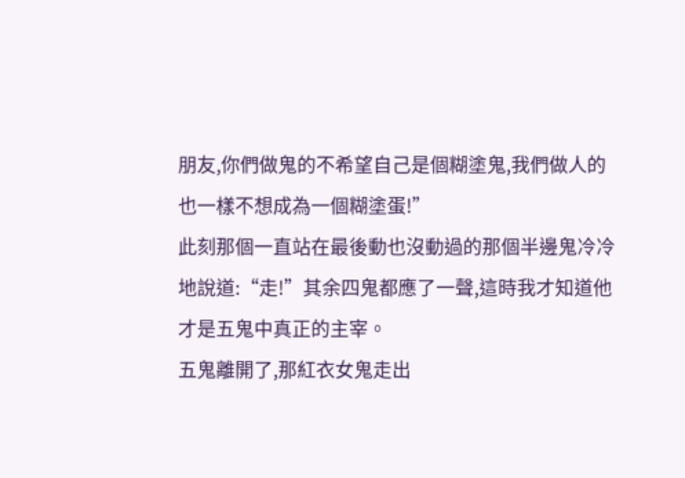朋友,你們做鬼的不希望自己是個糊塗鬼,我們做人的也一樣不想成為一個糊塗蛋!”
此刻那個一直站在最後動也沒動過的那個半邊鬼冷冷地說道:“走!”其余四鬼都應了一聲,這時我才知道他才是五鬼中真正的主宰。
五鬼離開了,那紅衣女鬼走出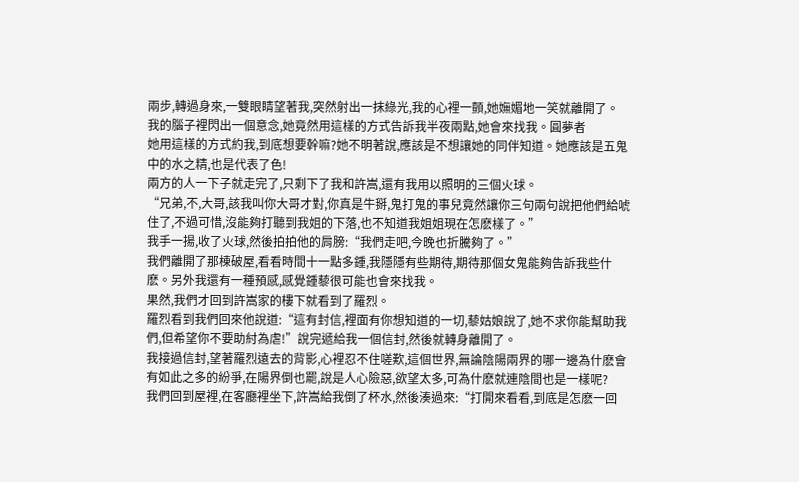兩步,轉過身來,一雙眼睛望著我,突然射出一抹綠光,我的心裡一顫,她嫵媚地一笑就離開了。
我的腦子裡閃出一個意念,她竟然用這樣的方式告訴我半夜兩點,她會來找我。圓夢者
她用這樣的方式約我,到底想要幹嘛?她不明著說,應該是不想讓她的同伴知道。她應該是五鬼中的水之精,也是代表了色!
兩方的人一下子就走完了,只剩下了我和許嵩,還有我用以照明的三個火球。
“兄弟,不,大哥,該我叫你大哥才對,你真是牛掰,鬼打鬼的事兒竟然讓你三句兩句說把他們給唬住了,不過可惜,沒能夠打聽到我姐的下落,也不知道我姐姐現在怎麽樣了。”
我手一揚,收了火球,然後拍拍他的肩膀:“我們走吧,今晚也折騰夠了。”
我們離開了那棟破屋,看看時間十一點多鍾,我隱隱有些期待,期待那個女鬼能夠告訴我些什麽。另外我還有一種預感,感覺鍾藜很可能也會來找我。
果然,我們才回到許嵩家的樓下就看到了羅烈。
羅烈看到我們回來他說道:“這有封信,裡面有你想知道的一切,藜姑娘說了,她不求你能幫助我們,但希望你不要助紂為虐!”說完遞給我一個信封,然後就轉身離開了。
我接過信封,望著羅烈遠去的背影,心裡忍不住嗟歎,這個世界,無論陰陽兩界的哪一邊為什麽會有如此之多的紛爭,在陽界倒也罷,說是人心險惡,欲望太多,可為什麽就連陰間也是一樣呢?
我們回到屋裡,在客廳裡坐下,許嵩給我倒了杯水,然後湊過來:“打開來看看,到底是怎麽一回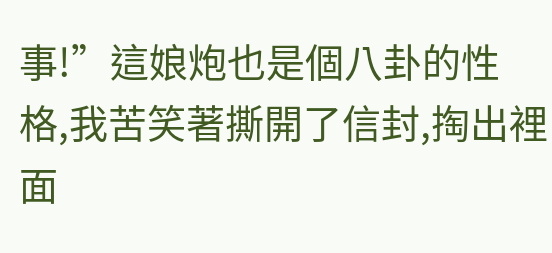事!”這娘炮也是個八卦的性格,我苦笑著撕開了信封,掏出裡面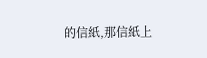的信紙,那信紙上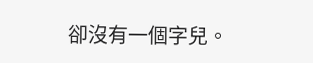卻沒有一個字兒。